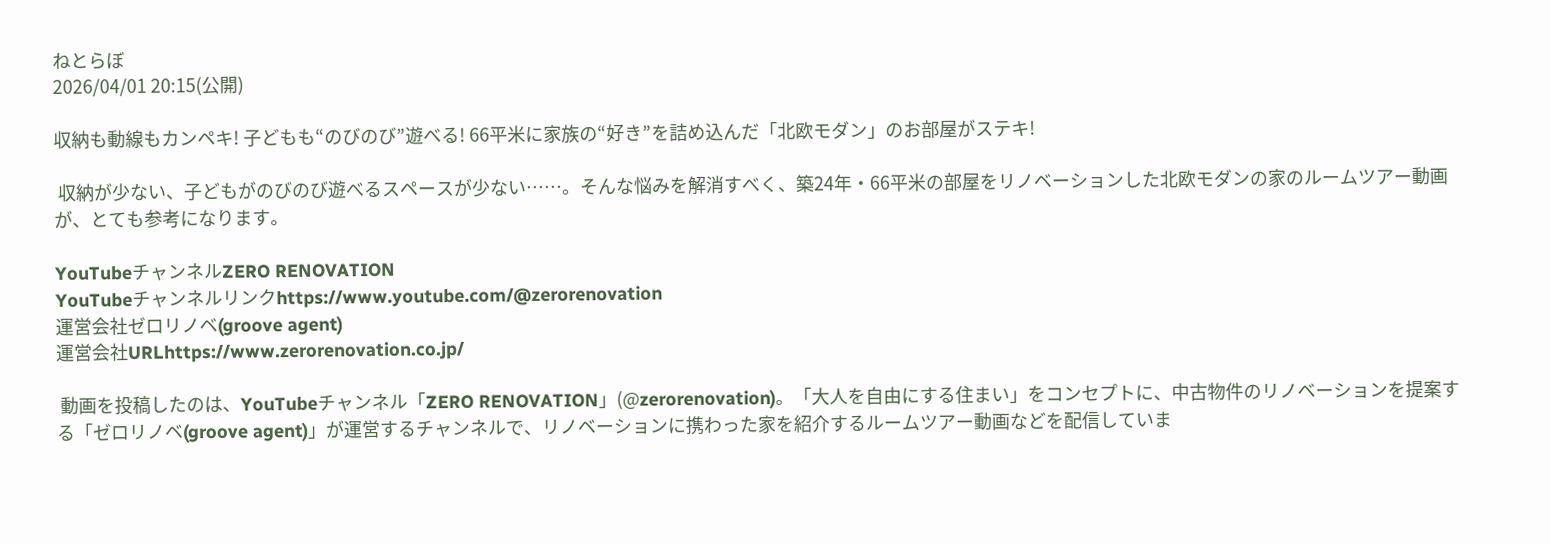ねとらぼ
2026/04/01 20:15(公開)

収納も動線もカンペキ! 子どもも“のびのび”遊べる! 66平米に家族の“好き”を詰め込んだ「北欧モダン」のお部屋がステキ!

 収納が少ない、子どもがのびのび遊べるスペースが少ない……。そんな悩みを解消すべく、築24年・66平米の部屋をリノベーションした北欧モダンの家のルームツアー動画が、とても参考になります。

YouTubeチャンネルZERO RENOVATION
YouTubeチャンネルリンクhttps://www.youtube.com/@zerorenovation
運営会社ゼロリノベ(groove agent)
運営会社URLhttps://www.zerorenovation.co.jp/

 動画を投稿したのは、YouTubeチャンネル「ZERO RENOVATION」(@zerorenovation)。「大人を自由にする住まい」をコンセプトに、中古物件のリノベーションを提案する「ゼロリノベ(groove agent)」が運営するチャンネルで、リノベーションに携わった家を紹介するルームツアー動画などを配信していま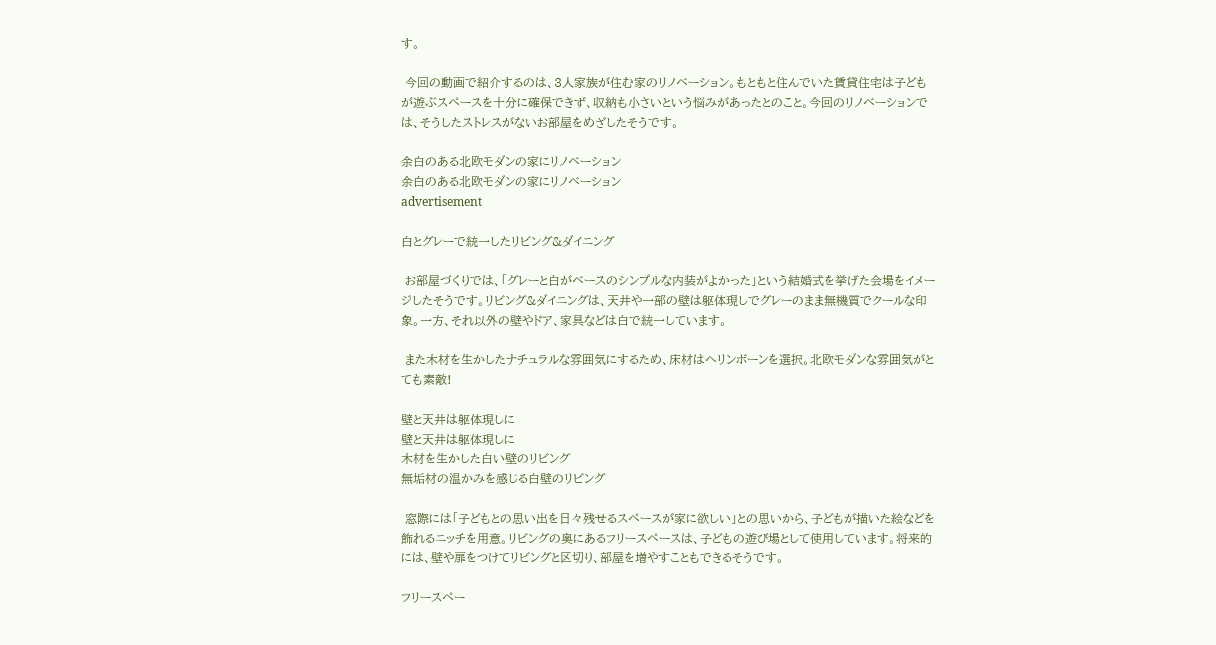す。

 今回の動画で紹介するのは、3人家族が住む家のリノベーション。もともと住んでいた賃貸住宅は子どもが遊ぶスペースを十分に確保できず、収納も小さいという悩みがあったとのこと。今回のリノベーションでは、そうしたストレスがないお部屋をめざしたそうです。

余白のある北欧モダンの家にリノベーション
余白のある北欧モダンの家にリノベーション
advertisement

白とグレーで統一したリビング&ダイニング

 お部屋づくりでは、「グレーと白がベースのシンプルな内装がよかった」という結婚式を挙げた会場をイメージしたそうです。リビング&ダイニングは、天井や一部の壁は躯体現しでグレーのまま無機質でクールな印象。一方、それ以外の壁やドア、家具などは白で統一しています。

 また木材を生かしたナチュラルな雰囲気にするため、床材はヘリンボーンを選択。北欧モダンな雰囲気がとても素敵!

壁と天井は躯体現しに
壁と天井は躯体現しに
木材を生かした白い壁のリビング
無垢材の温かみを感じる白壁のリビング

 窓際には「子どもとの思い出を日々残せるスペースが家に欲しい」との思いから、子どもが描いた絵などを飾れるニッチを用意。リビングの奥にあるフリースペースは、子どもの遊び場として使用しています。将来的には、壁や扉をつけてリビングと区切り、部屋を増やすこともできるそうです。

フリースペー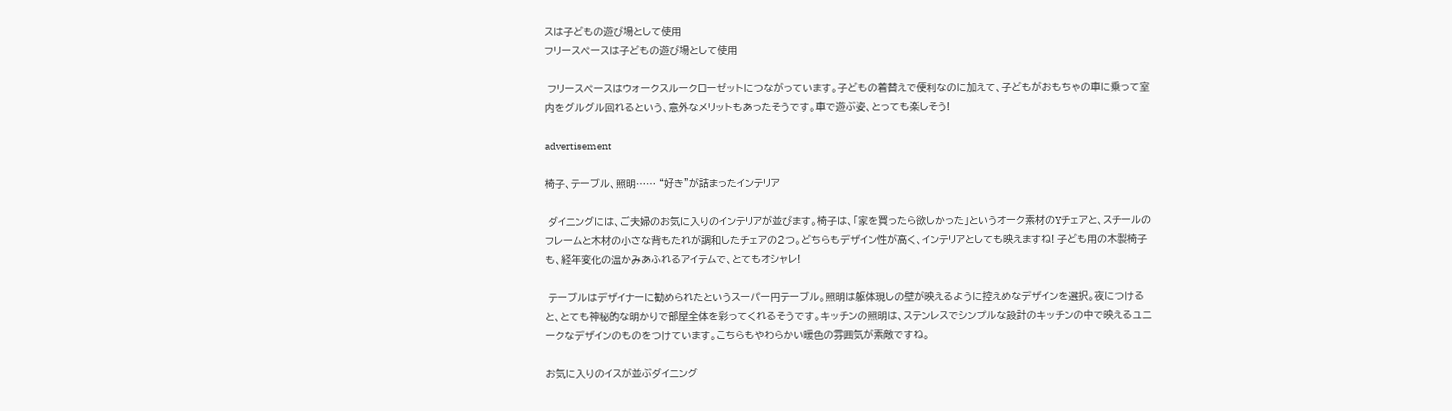スは子どもの遊び場として使用
フリースペースは子どもの遊び場として使用

 フリースペースはウォークスルークローゼットにつながっています。子どもの着替えで便利なのに加えて、子どもがおもちゃの車に乗って室内をグルグル回れるという、意外なメリットもあったそうです。車で遊ぶ姿、とっても楽しそう!

advertisement

椅子、テーブル、照明…… “好き”が詰まったインテリア

 ダイニングには、ご夫婦のお気に入りのインテリアが並びます。椅子は、「家を買ったら欲しかった」というオーク素材のYチェアと、スチールのフレームと木材の小さな背もたれが調和したチェアの2つ。どちらもデザイン性が高く、インテリアとしても映えますね! 子ども用の木製椅子も、経年変化の温かみあふれるアイテムで、とてもオシャレ!

 テーブルはデザイナーに勧められたというスーパー円テーブル。照明は躯体現しの壁が映えるように控えめなデザインを選択。夜につけると、とても神秘的な明かりで部屋全体を彩ってくれるそうです。キッチンの照明は、ステンレスでシンプルな設計のキッチンの中で映えるユニークなデザインのものをつけています。こちらもやわらかい暖色の雰囲気が素敵ですね。

お気に入りのイスが並ぶダイニング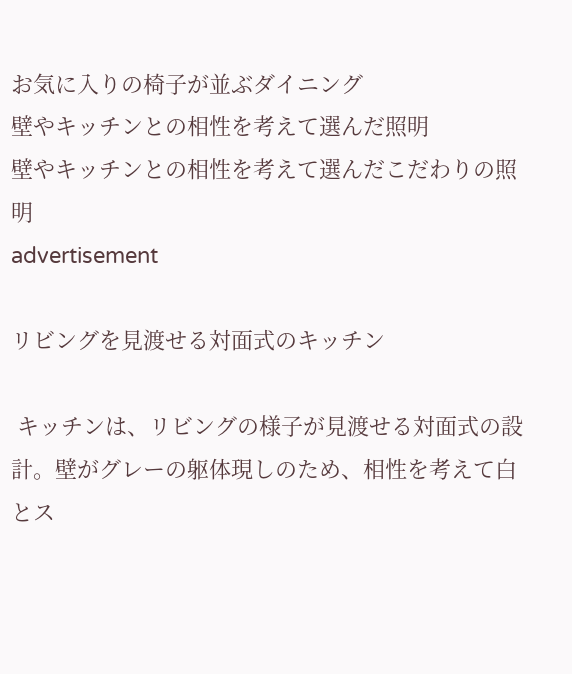お気に入りの椅子が並ぶダイニング
壁やキッチンとの相性を考えて選んだ照明
壁やキッチンとの相性を考えて選んだこだわりの照明
advertisement

リビングを見渡せる対面式のキッチン

 キッチンは、リビングの様子が見渡せる対面式の設計。壁がグレーの躯体現しのため、相性を考えて白とス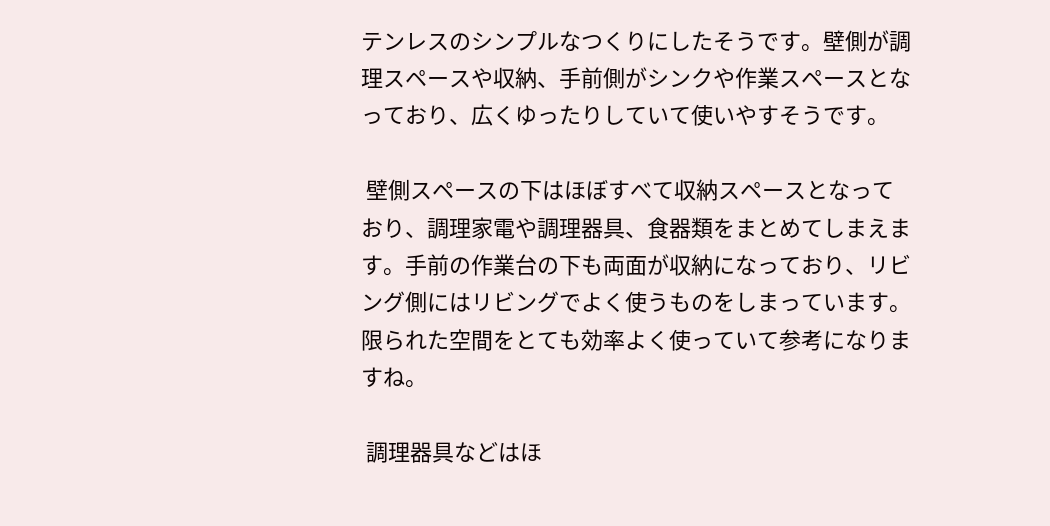テンレスのシンプルなつくりにしたそうです。壁側が調理スペースや収納、手前側がシンクや作業スペースとなっており、広くゆったりしていて使いやすそうです。

 壁側スペースの下はほぼすべて収納スペースとなっており、調理家電や調理器具、食器類をまとめてしまえます。手前の作業台の下も両面が収納になっており、リビング側にはリビングでよく使うものをしまっています。限られた空間をとても効率よく使っていて参考になりますね。

 調理器具などはほ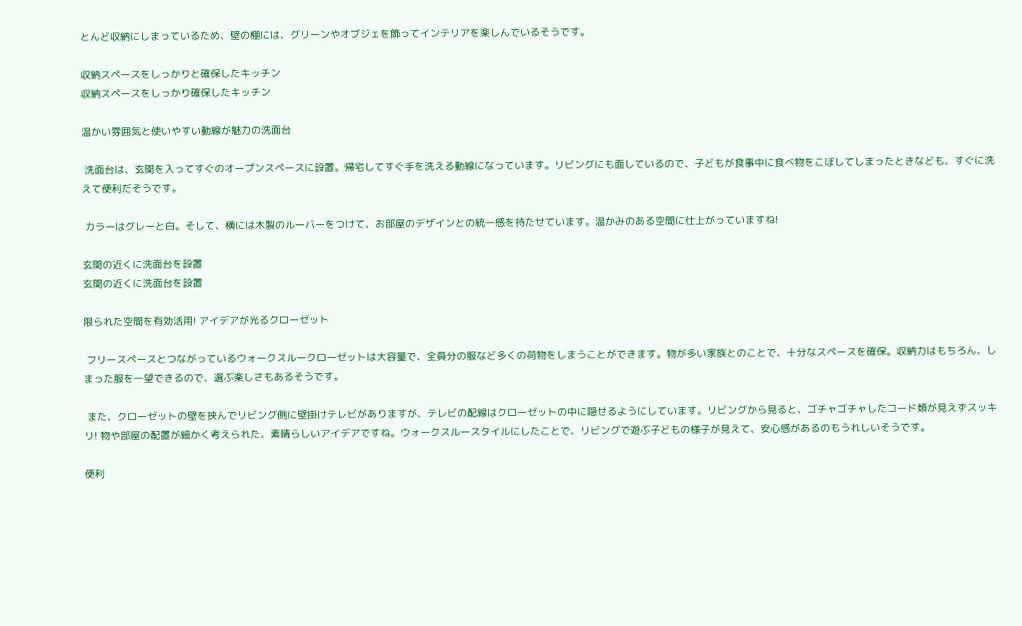とんど収納にしまっているため、壁の棚には、グリーンやオブジェを飾ってインテリアを楽しんでいるそうです。

収納スペースをしっかりと確保したキッチン
収納スペースをしっかり確保したキッチン

温かい雰囲気と使いやすい動線が魅力の洗面台

 洗面台は、玄関を入ってすぐのオープンスペースに設置。帰宅してすぐ手を洗える動線になっています。リビングにも面しているので、子どもが食事中に食べ物をこぼしてしまったときなども、すぐに洗えて便利だそうです。

 カラーはグレーと白。そして、横には木製のルーバーをつけて、お部屋のデザインとの統一感を持たせています。温かみのある空間に仕上がっていますね!

玄関の近くに洗面台を設置
玄関の近くに洗面台を設置

限られた空間を有効活用! アイデアが光るクローゼット

 フリースペースとつながっているウォークスルークローゼットは大容量で、全員分の服など多くの荷物をしまうことができます。物が多い家族とのことで、十分なスペースを確保。収納力はもちろん、しまった服を一望できるので、選ぶ楽しさもあるそうです。

 また、クローゼットの壁を挟んでリビング側に壁掛けテレビがありますが、テレビの配線はクローゼットの中に隠せるようにしています。リビングから見ると、ゴチャゴチャしたコード類が見えずスッキリ! 物や部屋の配置が細かく考えられた、素晴らしいアイデアですね。ウォークスルースタイルにしたことで、リビングで遊ぶ子どもの様子が見えて、安心感があるのもうれしいそうです。

便利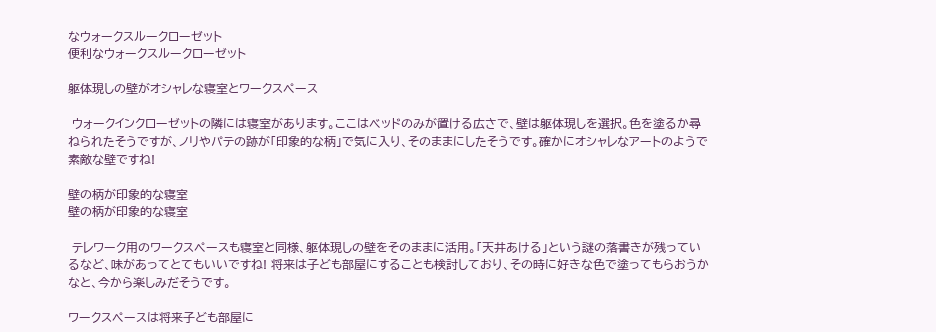なウォークスルークローゼット
便利なウォークスルークローゼット

躯体現しの壁がオシャレな寝室とワークスペース

 ウォークインクローゼットの隣には寝室があります。ここはベッドのみが置ける広さで、壁は躯体現しを選択。色を塗るか尋ねられたそうですが、ノリやパテの跡が「印象的な柄」で気に入り、そのままにしたそうです。確かにオシャレなアートのようで素敵な壁ですね!

壁の柄が印象的な寝室
壁の柄が印象的な寝室

 テレワーク用のワークスペースも寝室と同様、躯体現しの壁をそのままに活用。「天井あける」という謎の落書きが残っているなど、味があってとてもいいですね! 将来は子ども部屋にすることも検討しており、その時に好きな色で塗ってもらおうかなと、今から楽しみだそうです。

ワークスペースは将来子ども部屋に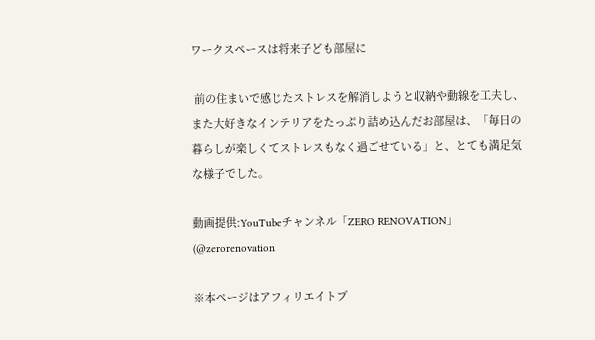ワークスペースは将来子ども部屋に

 前の住まいで感じたストレスを解消しようと収納や動線を工夫し、また大好きなインテリアをたっぷり詰め込んだお部屋は、「毎日の暮らしが楽しくてストレスもなく過ごせている」と、とても満足気な様子でした。

動画提供:YouTubeチャンネル「ZERO RENOVATION」(@zerorenovation

※本ページはアフィリエイトプ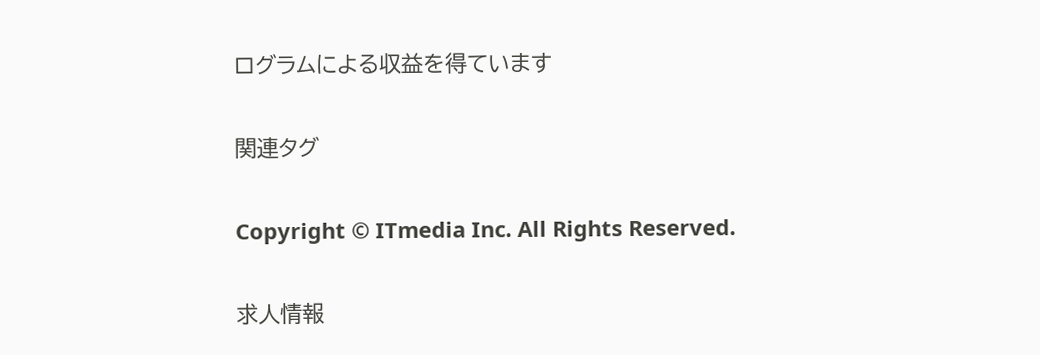ログラムによる収益を得ています

関連タグ

Copyright © ITmedia Inc. All Rights Reserved.

求人情報